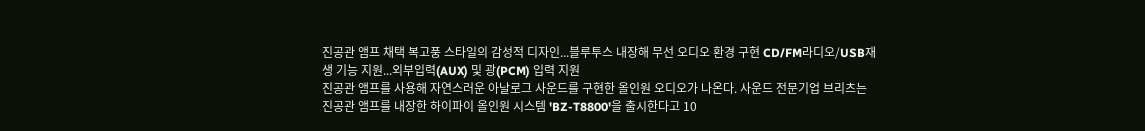진공관 앰프 채택 복고풍 스타일의 감성적 디자인...블루투스 내장해 무선 오디오 환경 구현 CD/FM라디오/USB재생 기능 지원...외부입력(AUX) 및 광(PCM) 입력 지원
진공관 앰프를 사용해 자연스러운 아날로그 사운드를 구현한 올인원 오디오가 나온다. 사운드 전문기업 브리츠는 진공관 앰프를 내장한 하이파이 올인원 시스템 'BZ-T8800'을 출시한다고 10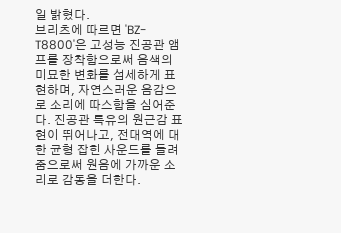일 밝혔다.
브리츠에 따르면 'BZ-T8800'은 고성능 진공관 앰프를 장착함으로써 음색의 미묘한 변화를 섬세하게 표현하며, 자연스러운 음감으로 소리에 따스함을 심어준다. 진공관 특유의 원근감 표현이 뛰어나고, 전대역에 대한 균형 잡힌 사운드를 들려줌으로써 원음에 가까운 소리로 감동을 더한다.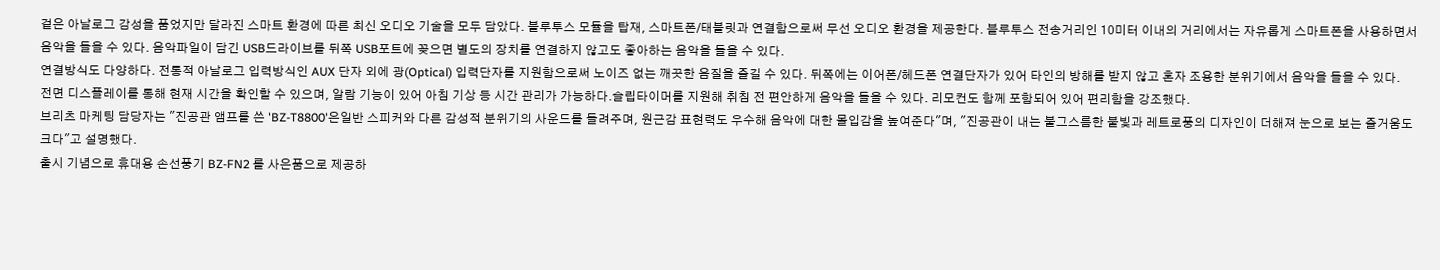겉은 아날로그 감성을 품었지만 달라진 스마트 환경에 따른 최신 오디오 기술을 모두 담았다. 블루투스 모듈을 탑재, 스마트폰/태블릿과 연결함으로써 무선 오디오 환경을 제공한다. 블루투스 전송거리인 10미터 이내의 거리에서는 자유롭게 스마트폰을 사용하면서 음악을 들을 수 있다. 음악파일이 담긴 USB드라이브를 뒤쪽 USB포트에 꽂으면 별도의 장치를 연결하지 않고도 좋아하는 음악을 들을 수 있다.
연결방식도 다양하다. 전통적 아날로그 입력방식인 AUX 단자 외에 광(Optical) 입력단자를 지원함으로써 노이즈 없는 깨끗한 음질을 즐길 수 있다. 뒤쪽에는 이어폰/헤드폰 연결단자가 있어 타인의 방해를 받지 않고 혼자 조용한 분위기에서 음악을 들을 수 있다.
전면 디스플레이를 통해 현재 시간을 확인할 수 있으며, 알람 기능이 있어 아침 기상 등 시간 관리가 가능하다.슬립타이머를 지원해 취침 전 편안하게 음악을 들을 수 있다. 리모컨도 함께 포함되어 있어 편리함을 강조했다.
브리츠 마케팅 담당자는 "진공관 앰프를 쓴 'BZ-T8800'은일반 스피커와 다른 감성적 분위기의 사운드를 들려주며, 원근감 표현력도 우수해 음악에 대한 몰입감을 높여준다"며, "진공관이 내는 불그스름한 불빛과 레트로풍의 디자인이 더해져 눈으로 보는 즐거움도 크다"고 설명했다.
출시 기념으로 휴대용 손선풍기 BZ-FN2 를 사은품으로 제공하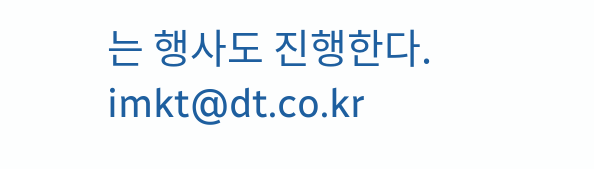는 행사도 진행한다. imkt@dt.co.kr